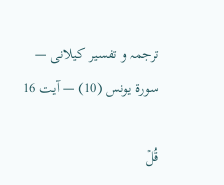ترجمہ و تفسیر کیلانی — سورۃ يونس (10) — آیت 16

قُلۡ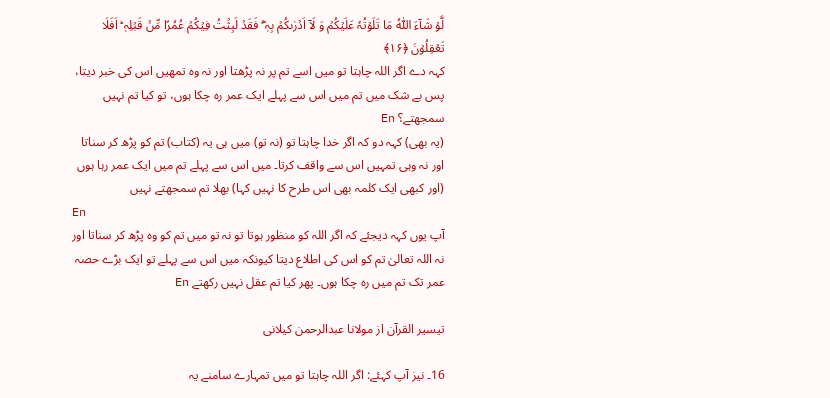لَّوۡ شَآءَ اللّٰہُ مَا تَلَوۡتُہٗ عَلَیۡکُمۡ وَ لَاۤ اَدۡرٰىکُمۡ بِہٖ ۫ۖ فَقَدۡ لَبِثۡتُ فِیۡکُمۡ عُمُرًا مِّنۡ قَبۡلِہٖ ؕ اَفَلَا تَعۡقِلُوۡنَ ﴿۱۶﴾
کہہ دے اگر اللہ چاہتا تو میں اسے تم پر نہ پڑھتا اور نہ وہ تمھیں اس کی خبر دیتا، پس بے شک میں تم میں اس سے پہلے ایک عمر رہ چکا ہوں، تو کیا تم نہیں سمجھتے؟ En
(یہ بھی) کہہ دو کہ اگر خدا چاہتا تو (نہ تو) میں ہی یہ (کتاب) تم کو پڑھ کر سناتا اور نہ وہی تمہیں اس سے واقف کرتا۔ میں اس سے پہلے تم میں ایک عمر رہا ہوں (اور کبھی ایک کلمہ بھی اس طرح کا نہیں کہا) بھلا تم سمجھتے نہیں
En
آپ یوں کہہ دیجئے کہ اگر اللہ کو منظور ہوتا تو نہ تو میں تم کو وه پڑھ کر سناتا اور نہ اللہ تعالیٰ تم کو اس کی اطلاع دیتا کیونکہ میں اس سے پہلے تو ایک بڑے حصہ عمر تک تم میں ره چکا ہوں۔ پھر کیا تم عقل نہیں رکھتے En

تيسير القرآن از مولانا عبدالرحمن کیلانی

16۔ نیز آپ کہئے: اگر اللہ چاہتا تو میں تمہارے سامنے یہ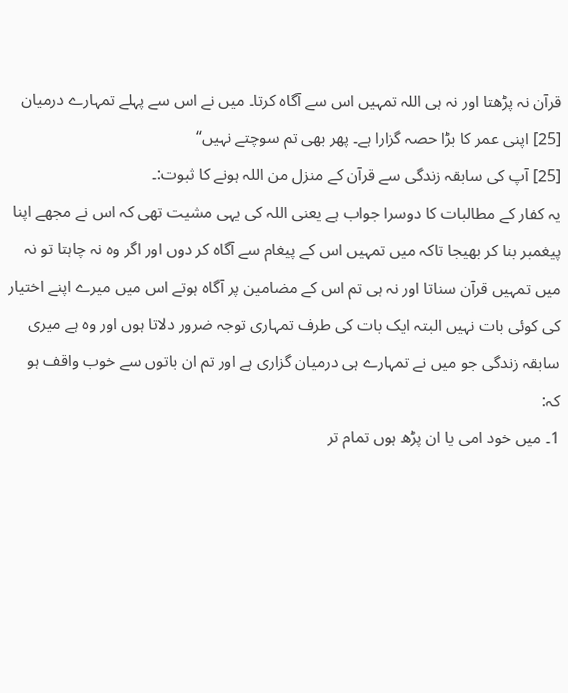قرآن نہ پڑھتا اور نہ ہی اللہ تمہیں اس سے آگاہ کرتا۔ میں نے اس سے پہلے تمہارے درمیان [25] اپنی عمر کا بڑا حصہ گزارا ہے۔ پھر بھی تم سوچتے نہیں“
[25] آپ کی سابقہ زندگی سے قرآن کے منزل من اللہ ہونے کا ثبوت:۔
یہ کفار کے مطالبات کا دوسرا جواب ہے یعنی اللہ کی یہی مشیت تھی کہ اس نے مجھے اپنا پیغمبر بنا کر بھیجا تاکہ میں تمہیں اس کے پیغام سے آگاہ کر دوں اور اگر وہ نہ چاہتا تو نہ میں تمہیں قرآن سناتا اور نہ ہی تم اس کے مضامین پر آگاہ ہوتے اس میں میرے اپنے اختیار کی کوئی بات نہیں البتہ ایک بات کی طرف تمہاری توجہ ضرور دلاتا ہوں اور وہ ہے میری سابقہ زندگی جو میں نے تمہارے ہی درمیان گزاری ہے اور تم ان باتوں سے خوب واقف ہو کہ:
1۔ میں خود امی یا ان پڑھ ہوں تمام تر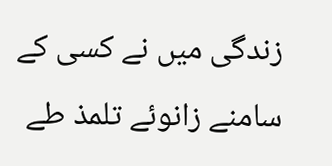زندگی میں نے کسی کے سامنے زانوئے تلمذ طے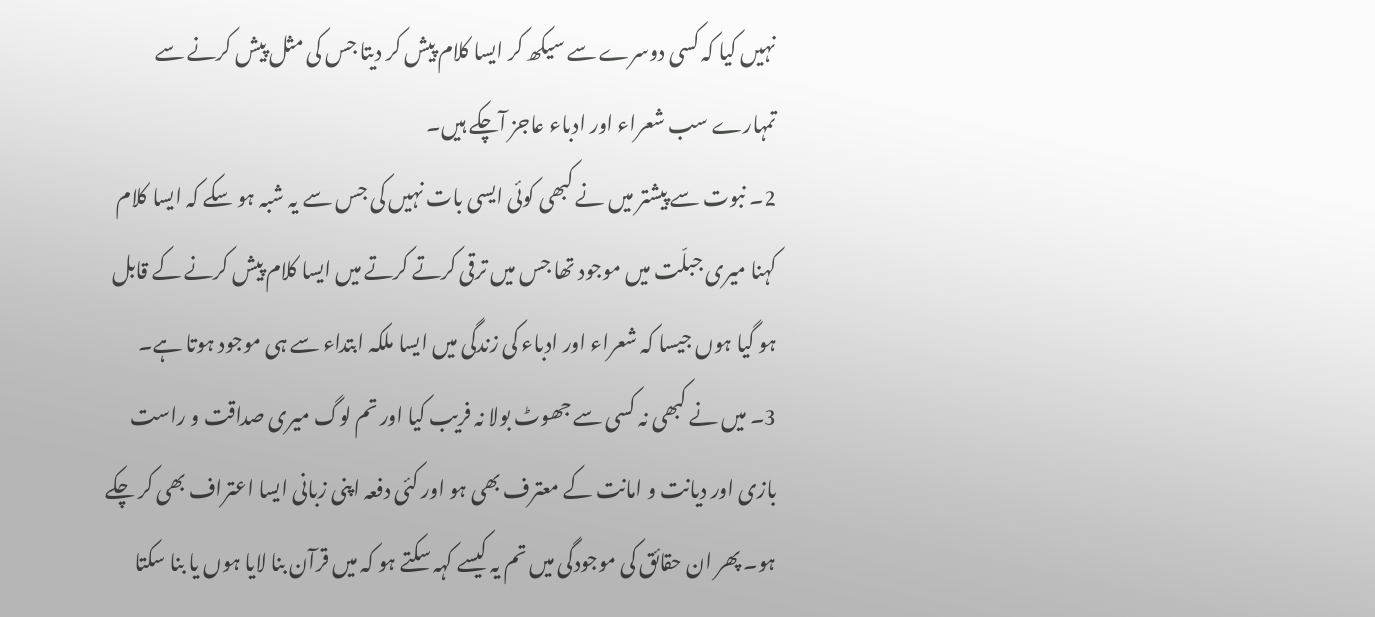نہیں کیا کہ کسی دوسرے سے سیکھ کر ایسا کلام پیش کر دیتا جس کی مثل پیش کرنے سے تمہارے سب شعراء اور ادباء عاجز آچکے ہیں۔
2۔ نبوت سے پیشتر میں نے کبھی کوئی ایسی بات نہیں کی جس سے یہ شبہ ہو سکے کہ ایسا کلام کہنا میری جبلّت میں موجود تھا جس میں ترقی کرتے کرتے میں ایسا کلام پیش کرنے کے قابل ہو گیا ہوں جیسا کہ شعراء اور ادباء کی زندگی میں ایسا ملکہ ابتداء سے ہی موجود ہوتا ہے۔
3۔ میں نے کبھی نہ کسی سے جھوٹ بولا نہ فریب کیا اور تم لوگ میری صداقت و راست بازی اور دیانت و امانت کے معترف بھی ہو اور کئی دفعہ اپنی زبانی ایسا اعتراف بھی کر چکے ہو۔ پھر ان حقائق کی موجودگی میں تم یہ کیسے کہہ سکتے ہو کہ میں قرآن بنا لایا ہوں یا بنا سکتا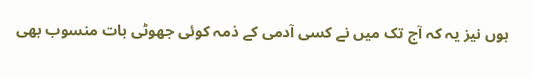ہوں نیز یہ کہ آج تک میں نے کسی آدمی کے ذمہ کوئی جھوٹی بات منسوب بھی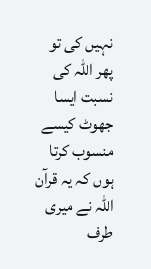نہیں کی تو پھر اللہ کی نسبت ایسا جھوٹ کیسے منسوب کرتا ہوں کہ یہ قرآن اللہ نے میری طرف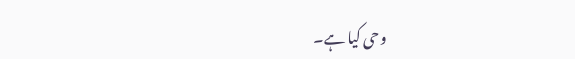وحی کیا ہے۔